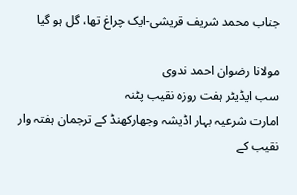جناب محمد شریف قریشی-ایک چراغ تھا، گل ہو گیا

مولانا رضوان احمد ندوی
سب ایڈیٹر ہفت روزہ نقیب پٹنہ
امارت شرعیہ بہار اڈیشہ وجھارکھنڈ کے ترجمان ہفتہ وار نقیب کے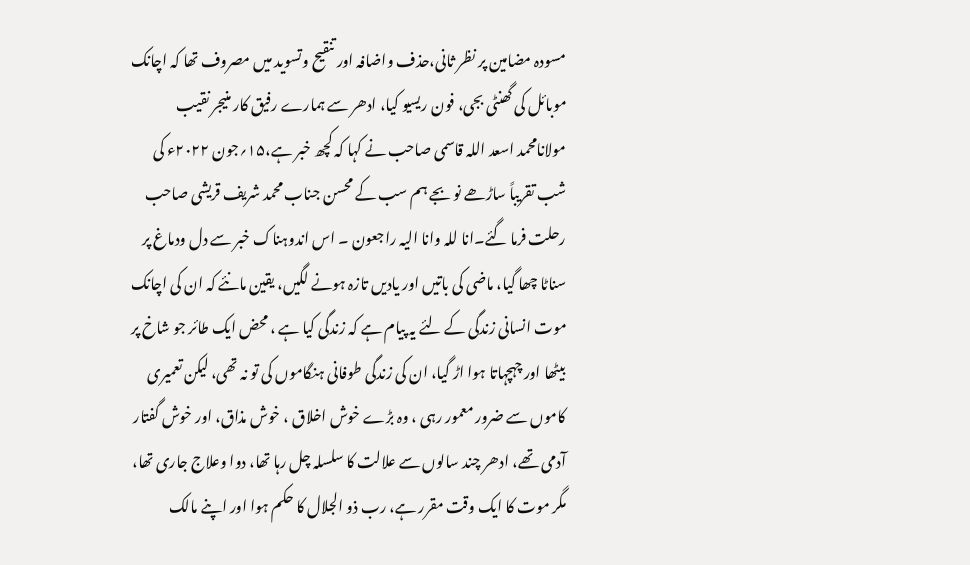مسودہ مضامین پر نظر ثانی،حذف واضافہ اور تنقیح وتسوید میں مصروف تھا کہ اچانک موبائل کی گھنٹی بجی، فون ریسیو کیا، ادھر سے ہمارے رفیق کار منیجر نقیب مولانامحمد اسعد اللہ قاسمی صاحب نے کہا کہ کچھ خبر ہے،۱۵؍جون ۲۰۲۲ء کی شب تقریباً ساڑھے نو بجے ہم سب کے محسن جناب محمد شریف قریشی صاحب رحلت فرما گئے۔انا للہ وانا الیہ راجعون ۔ اس اندوہناک خبر سے دل ودماغ پر سناٹا چھا گیا، ماضی کی باتیں اور یادیں تازہ ہونے لگیں، یقین مانئے کہ ان کی اچانک موت انسانی زندگی کے لئے یہ پیام ہے کہ زندگی کیا ہے ، محض ایک طائر جو شاخ پر بیٹھا اور چہچہاتا ہوا اڑ گیا، ان کی زندگی طوفانی ہنگاموں کی تو نہ تھی، لیکن تعمیری کاموں سے ضرور معمور رہی ، وہ بڑے خوش اخلاق ، خوش مذاق، اور خوش گفتار آدمی تھے، ادھر چند سالوں سے علالت کا سلسلہ چل رہا تھا، دوا وعلاج جاری تھا، مگر موت کا ایک وقت مقرر ہے، رب ذو الجلال کا حکم ہوا اور اپنے مالک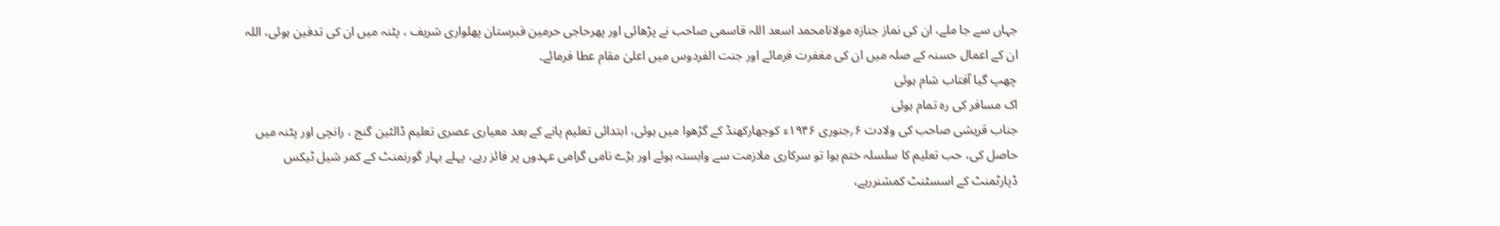جہاں سے جا ملے، ان کی نماز جنازہ مولانامحمد اسعد اللہ قاسمی صاحب نے پڑھائی اور پھرحاجی حرمین قبرستان پھلواری شریف ، پٹنہ میں ان کی تدفین ہوئی، اللہ ان کے اعمال حسنہ کے صلہ میں ان کی مغفرت فرمائے اور جنت الفردوس میں اعلیٰ مقام عطا فرمائے۔
چھپ گیا آفتاب شام ہوئی
اک مسافر کی رہ تمام ہوئی
جناب قریشی صاحب کی ولادت ۶؍جنوری ۱۹۴۶ء کوجھارکھنڈ کے گڑھوا میں ہوئی، ابتدائی تعلیم پانے کے بعد معیاری عصری تعلیم ڈالٹین گنج ، رانچی اور پٹنہ میں حاصل کی، حب تعلیم کا سلسلہ ختم ہوا تو سرکاری ملازمت سے وابستہ ہوئے اور بڑے نامی گرامی عہدوں پر فائز رہے، پہلے بہار گورنمنٹ کے کمر شیل ٹیکس ڈپارٹمنٹ کے اسسٹنٹ کمشنررہے،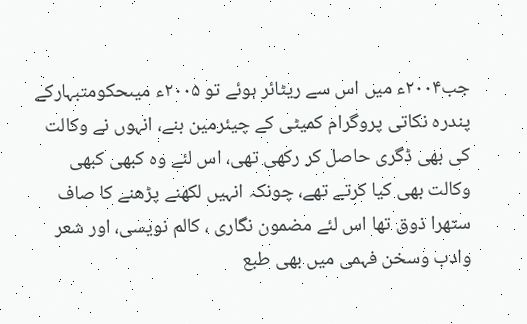جب۲۰۰۴ء میں اس سے ریٹائر ہوئے تو ۲۰۰۵ء میںحکومتبہارکے پندرہ نکاتی پروگرام کمیٹی کے چیئرمین بنے، انہوں نے وکالت کی بھی ڈگری حاصل کر رکھی تھی، اس لئے وہ کبھی کبھی وکالت بھی کیا کرتے تھے، چونکہ انہیں لکھنے پڑھنے کا صاف ستھرا ذوق تھا اس لئے مضمون نگاری ، کالم نویسی، اور شعر وادب وسخن فہمی میں بھی طبع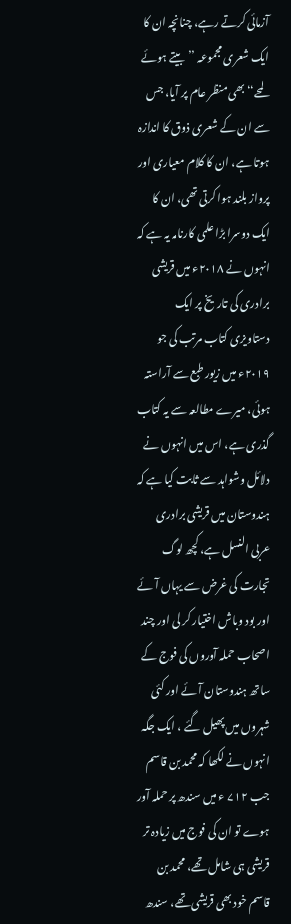آزمائی کرتے رہے، چنانچہ ان کا ایک شعری مجموعہ ’’بیتے ہوئے لمحے‘‘ بھی منظر عام پر آیا، جس سے ان کے شعری ذوق کا اندازہ ہوتا ہے، ان کا کلام معیاری اور پرواز بلند ہوا کرتی تھی، ان کا ایک دوسرا بڑا علمی کارنامہ یہ ہے کہ انہوں نے ۲۰۱۸ء میں قریشی برادری کی تاریخ پر ایک دستاویزی کتاب مرتب کی جو ۲۰۱۹ء میں زیور طبع سے آراستہ ہوئی، میرے مطالعہ سے یہ کتاب گذری ہے، اس میں انہوں نے دلائل وشواہد سے ثابت کیا ہے کہ ہندوستان میں قریشی برادری عربی النسل ہے، کچھ لوگ تجارت کی غرض سے یہاں آئے اور بود وباش اختیار کر لی اور چند اصحاب حملہ آوروں کی فوج کے ساتھ ہندوستان آئے اور کئی شہروں میں پھیل گئے ، ایک جگہ انہوں نے لکھا کہ محمد بن قاسم جب ۷۱۲ ء میں سندھ پر حملہ آور ہوے تو ان کی فوج میں زیادہ تر قریشی ہی شامل تھے، محمد بن قاسم خود بھی قریشی تھے، سندھ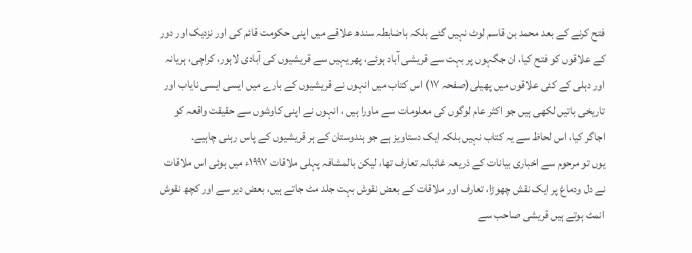فتح کرنے کے بعد محمد بن قاسم لوٹ نہیں گئے بلکہ باضابطہ سندھ علاقے میں اپنی حکومت قائم کی اور نزدیک اور دور کے علاقوں کو فتح کیا، ان جگہوں پر بہت سے قریشی آباد ہوئے، پھر یہیں سے قریشیوں کی آبادی لاہور، کراچی، ہریانہ اور دہلی کے کئی علاقوں میں پھیلی(صفحہ ۱۷) اس کتاب میں انہوں نے قریشیوں کے بارے میں ایسی ایسی نایاب اور تاریخی باتیں لکھی ہیں جو اکثر عام لوگوں کی معلومات سے ماورا ہیں ، انہوں نے اپنی کاوشوں سے حقیقت واقعہ کو اجاگر کیا، اس لحاظ سے یہ کتاب نہیں بلکہ ایک دستاویز ہے جو ہندوستان کے ہر قریشیوں کے پاس رہنی چاہیے۔
یوں تو مرحوم سے اخباری بیانات کے ذریعہ غائبانہ تعارف تھا، لیکن بالمشافہ پہلی ملاقات ۱۹۹۷ء میں ہوئی اس ملاقات نے دل ودماغ پر ایک نقش چھوڑا، تعارف اور ملاقات کے بعض نقوش بہت جلد مٹ جاتے ہیں، بعض دیر سے اور کچھ نقوش انمٹ ہوتے ہیں قریشی صاحب سے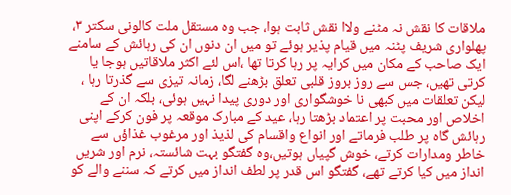ملاقات کا نقش نہ مٹنے ولاا نقش ثابت ہوا، جب وہ مستقل ملت کالونی سکتر ۳، پھلواری شریف پٹنہ میں قیام پذیر ہوئے تو میں ان دنوں ان کی رہائش کے سامنے ایک صاحب کے مکان میں کرایہ پر رہا کرتا تھا ،اس لئے اکثر ملاقاتیں ہوجا یا کرتی تھیں، جس سے روز بروز قلبی تعلق بڑھنے لگا، زمانہ تیزی سے گذرتا رہا ، لیکن تعلقات میں کبھی نا خوشگواری اور دوری پیدا نہیں ہوئی، بلکہ ان کے اخلاص اور محبت پر اعتماد بڑھتا رہا، عید کے مبارک موقعہ پر فون کرکے اپنی رہائش گاہ پر طلب فرماتے اور انواع واقسام کی لذیذ اور مرغوب غذاؤں سے خاطر ومدارات کرتے، خوش گپیاں ہوتیں،وہ گفتگو بہت شائستہ، نرم اور شریں انداز میں کیا کرتے تھے، گفتگو اس قدر پر لطف انداز میں کرتے کہ سننے والے کو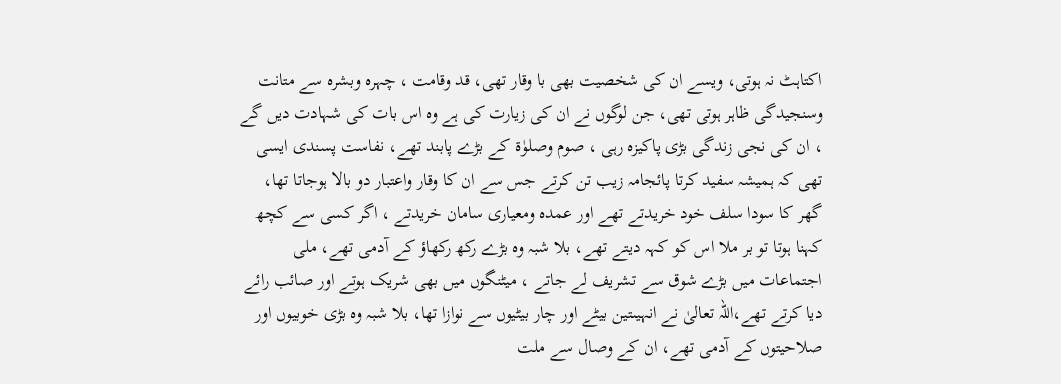اکتاہٹ نہ ہوتی، ویسے ان کی شخصیت بھی با وقار تھی، قد وقامت ، چہرہ وبشرہ سے متانت وسنجیدگی ظاہر ہوتی تھی، جن لوگوں نے ان کی زیارت کی ہے وہ اس بات کی شہادت دیں گے ، ان کی نجی زندگی بڑی پاکیزہ رہی ، صوم وصلوٰۃ کے بڑے پابند تھے، نفاست پسندی ایسی تھی کہ ہمیشہ سفید کرتا پائجامہ زیب تن کرتے جس سے ان کا وقار واعتبار دو بالا ہوجاتا تھا، گھر کا سودا سلف خود خریدتے تھے اور عمدہ ومعیاری سامان خریدتے ، اگر کسی سے کچھ کہنا ہوتا تو بر ملا اس کو کہہ دیتے تھے، بلا شبہ وہ بڑے رکھ رکھاؤ کے آدمی تھے، ملی اجتماعات میں بڑے شوق سے تشریف لے جاتے ، میٹنگوں میں بھی شریک ہوتے اور صائب رائے دیا کرتے تھے،اللہ تعالیٰ نے انہیںتین بیٹے اور چار بیٹیوں سے نوازا تھا، بلا شبہ وہ بڑی خوبیوں اور صلاحیتوں کے آدمی تھے، ان کے وصال سے ملت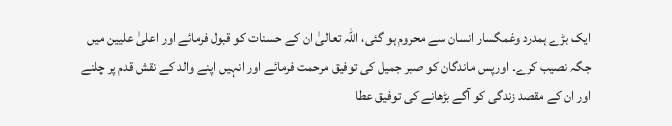ایک بڑے ہمدرد وغمگسار انسان سے محروم ہو گئی، اللہ تعالیٰ ان کے حسنات کو قبول فرمائے اور اعلیٰ علیین میں جگہ نصیب کرے۔ اورپس ماندگان کو صبر جمیل کی توفیق مرحمت فرمائے اور انہیں اپنے والد کے نقش قدم پر چلنے اور ان کے مقصد زندگی کو آگے بڑھانے کی توفیق عطا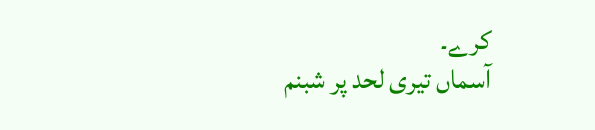کرے۔
آسماں تیری لحد پر شبنم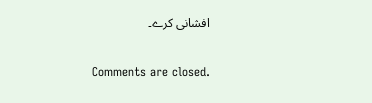افشانی کرے۔

Comments are closed.